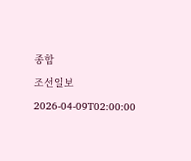종합
조선일보
2026-04-09T02:00:00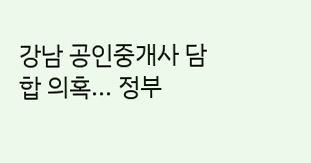강남 공인중개사 담합 의혹... 정부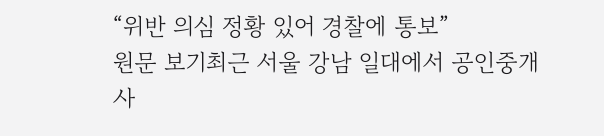“위반 의심 정황 있어 경찰에 통보”
원문 보기최근 서울 강남 일대에서 공인중개사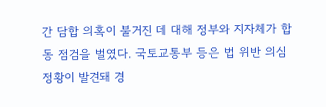간 담합 의혹이 불거진 데 대해 정부와 지자체가 합동 점검을 벌였다. 국토교통부 등은 법 위반 의심 정황이 발견돼 경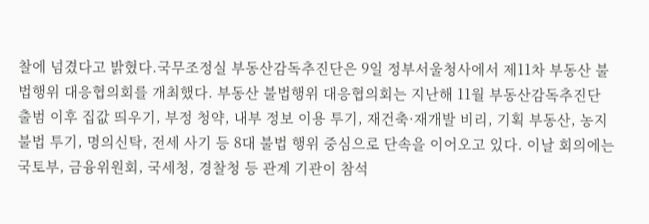찰에 넘겼다고 밝혔다.국무조정실 부동산감독추진단은 9일 정부서울청사에서 제11차 부동산 불법행위 대응협의회를 개최했다. 부동산 불법행위 대응협의회는 지난해 11월 부동산감독추진단 출범 이후 집값 띄우기, 부정 청약, 내부 정보 이용 투기, 재건축·재개발 비리, 기획 부동산, 농지 불법 투기, 명의신탁, 전세 사기 등 8대 불법 행위 중심으로 단속을 이어오고 있다. 이날 회의에는 국토부, 금융위원회, 국세청, 경찰청 등 관계 기관이 참석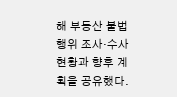해 부동산 불법 행위 조사·수사 현황과 향후 계획을 공유했다.